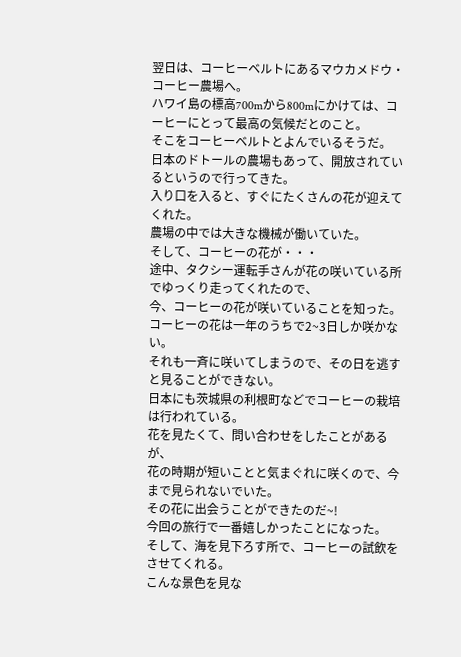翌日は、コーヒーベルトにあるマウカメドウ・コーヒー農場へ。
ハワイ島の標高700mから800mにかけては、コーヒーにとって最高の気候だとのこと。
そこをコーヒーベルトとよんでいるそうだ。
日本のドトールの農場もあって、開放されているというので行ってきた。
入り口を入ると、すぐにたくさんの花が迎えてくれた。
農場の中では大きな機械が働いていた。
そして、コーヒーの花が・・・
途中、タクシー運転手さんが花の咲いている所でゆっくり走ってくれたので、
今、コーヒーの花が咲いていることを知った。
コーヒーの花は一年のうちで2~3日しか咲かない。
それも一斉に咲いてしまうので、その日を逃すと見ることができない。
日本にも茨城県の利根町などでコーヒーの栽培は行われている。
花を見たくて、問い合わせをしたことがあるが、
花の時期が短いことと気まぐれに咲くので、今まで見られないでいた。
その花に出会うことができたのだ~!
今回の旅行で一番嬉しかったことになった。
そして、海を見下ろす所で、コーヒーの試飲をさせてくれる。
こんな景色を見な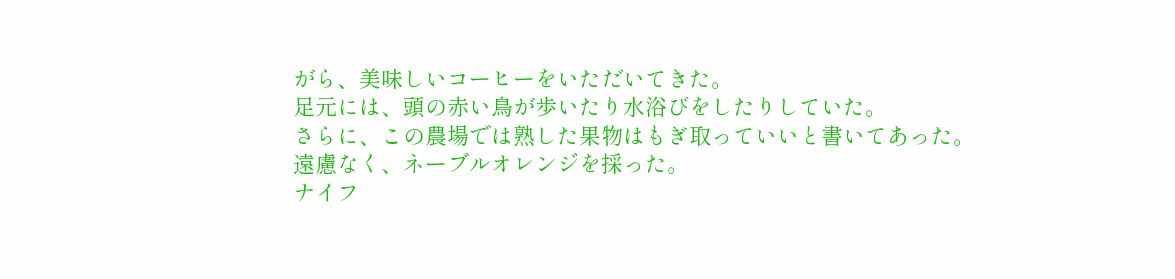がら、美味しいコーヒーをいただいてきた。
足元には、頭の赤い鳥が歩いたり水浴びをしたりしていた。
さらに、この農場では熟した果物はもぎ取っていいと書いてあった。
遠慮なく、ネーブルオレンジを採った。
ナイフ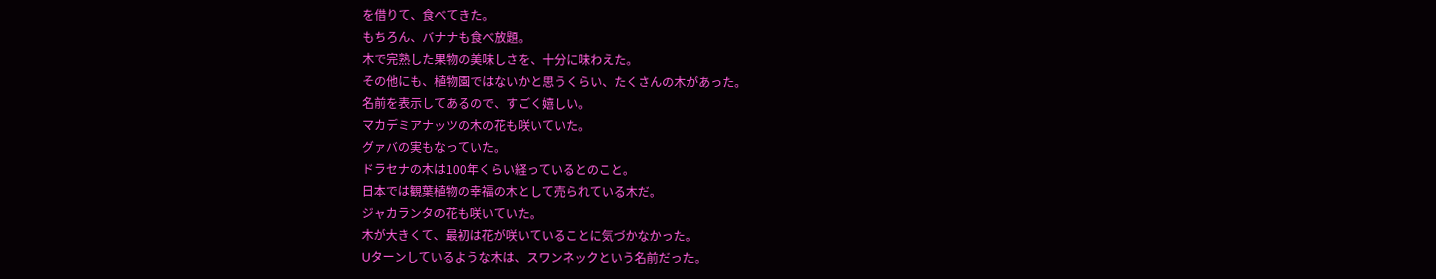を借りて、食べてきた。
もちろん、バナナも食べ放題。
木で完熟した果物の美味しさを、十分に味わえた。
その他にも、植物園ではないかと思うくらい、たくさんの木があった。
名前を表示してあるので、すごく嬉しい。
マカデミアナッツの木の花も咲いていた。
グァバの実もなっていた。
ドラセナの木は100年くらい経っているとのこと。
日本では観葉植物の幸福の木として売られている木だ。
ジャカランタの花も咲いていた。
木が大きくて、最初は花が咲いていることに気づかなかった。
Uターンしているような木は、スワンネックという名前だった。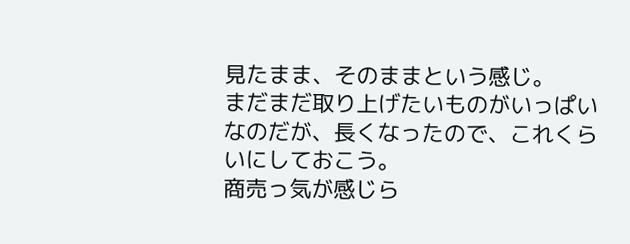見たまま、そのままという感じ。
まだまだ取り上げたいものがいっぱいなのだが、長くなったので、これくらいにしておこう。
商売っ気が感じら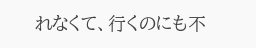れなくて、行くのにも不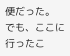便だった。
でも、ここに行ったこ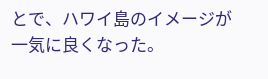とで、ハワイ島のイメージが一気に良くなった。